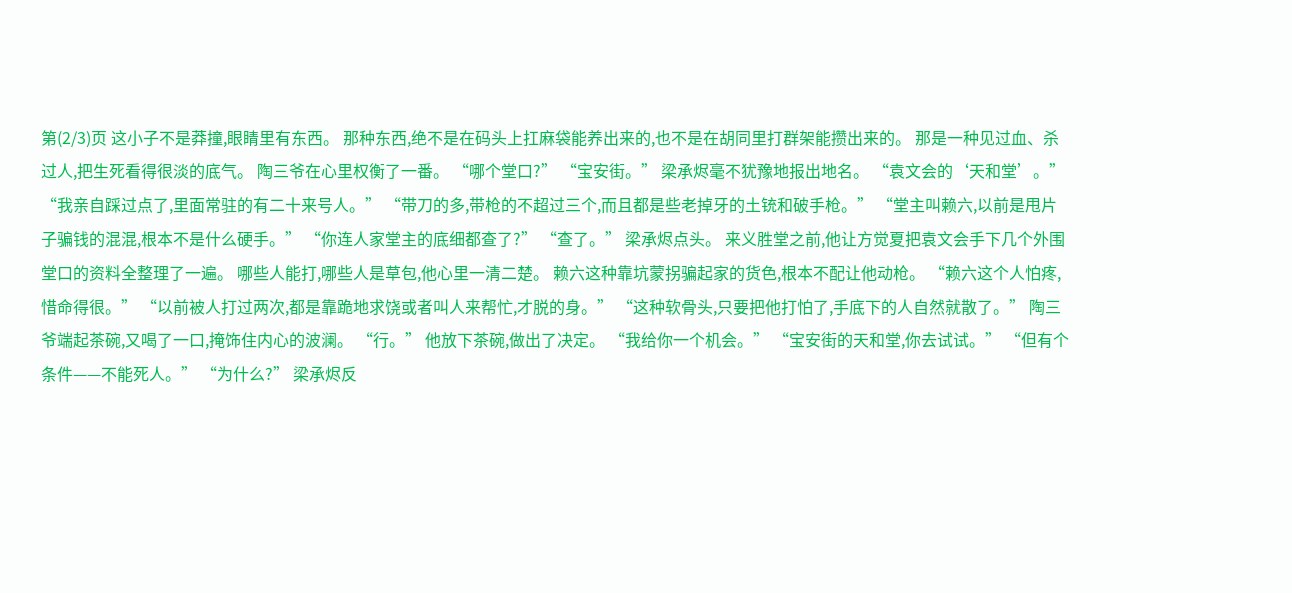第(2/3)页 这小子不是莽撞,眼睛里有东西。 那种东西,绝不是在码头上扛麻袋能养出来的,也不是在胡同里打群架能攒出来的。 那是一种见过血、杀过人,把生死看得很淡的底气。 陶三爷在心里权衡了一番。 “哪个堂口?” “宝安街。” 梁承烬毫不犹豫地报出地名。 “袁文会的‘天和堂’。” “我亲自踩过点了,里面常驻的有二十来号人。” “带刀的多,带枪的不超过三个,而且都是些老掉牙的土铳和破手枪。” “堂主叫赖六,以前是甩片子骗钱的混混,根本不是什么硬手。” “你连人家堂主的底细都查了?” “查了。” 梁承烬点头。 来义胜堂之前,他让方觉夏把袁文会手下几个外围堂口的资料全整理了一遍。 哪些人能打,哪些人是草包,他心里一清二楚。 赖六这种靠坑蒙拐骗起家的货色,根本不配让他动枪。 “赖六这个人怕疼,惜命得很。” “以前被人打过两次,都是靠跪地求饶或者叫人来帮忙,才脱的身。” “这种软骨头,只要把他打怕了,手底下的人自然就散了。” 陶三爷端起茶碗,又喝了一口,掩饰住内心的波澜。 “行。” 他放下茶碗,做出了决定。 “我给你一个机会。” “宝安街的天和堂,你去试试。” “但有个条件——不能死人。” “为什么?” 梁承烬反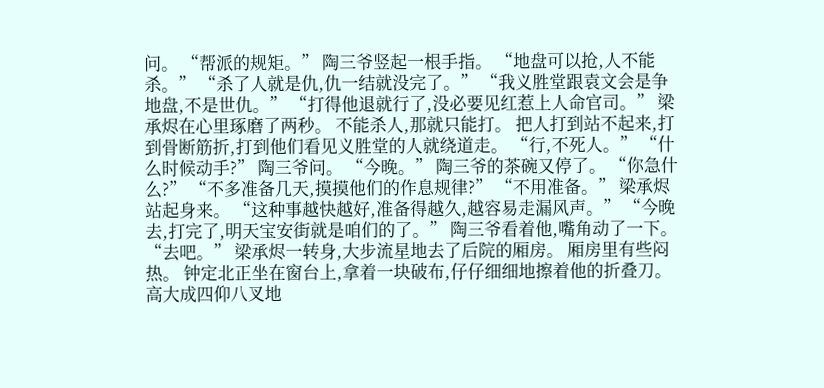问。 “帮派的规矩。” 陶三爷竖起一根手指。 “地盘可以抢,人不能杀。” “杀了人就是仇,仇一结就没完了。” “我义胜堂跟袁文会是争地盘,不是世仇。” “打得他退就行了,没必要见红惹上人命官司。” 梁承烬在心里琢磨了两秒。 不能杀人,那就只能打。 把人打到站不起来,打到骨断筋折,打到他们看见义胜堂的人就绕道走。 “行,不死人。” “什么时候动手?” 陶三爷问。 “今晚。” 陶三爷的茶碗又停了。 “你急什么?” “不多准备几天,摸摸他们的作息规律?” “不用准备。” 梁承烬站起身来。 “这种事越快越好,准备得越久,越容易走漏风声。” “今晚去,打完了,明天宝安街就是咱们的了。” 陶三爷看着他,嘴角动了一下。 “去吧。” 梁承烬一转身,大步流星地去了后院的厢房。 厢房里有些闷热。 钟定北正坐在窗台上,拿着一块破布,仔仔细细地擦着他的折叠刀。 高大成四仰八叉地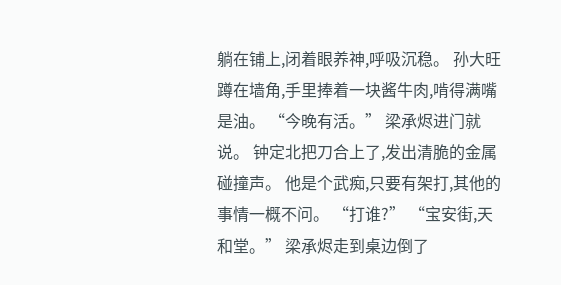躺在铺上,闭着眼养神,呼吸沉稳。 孙大旺蹲在墙角,手里捧着一块酱牛肉,啃得满嘴是油。 “今晚有活。” 梁承烬进门就说。 钟定北把刀合上了,发出清脆的金属碰撞声。 他是个武痴,只要有架打,其他的事情一概不问。 “打谁?” “宝安街,天和堂。” 梁承烬走到桌边倒了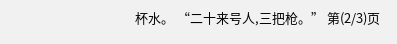杯水。 “二十来号人,三把枪。” 第(2/3)页